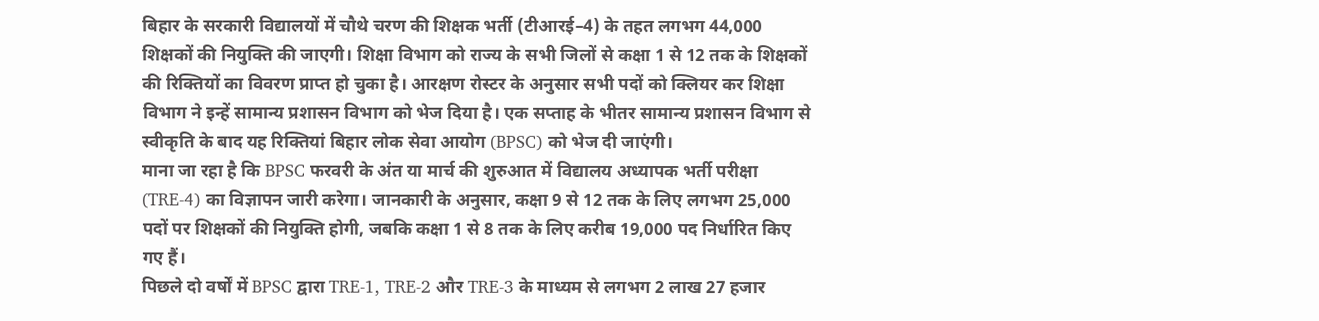बिहार के सरकारी विद्यालयों में चौथे चरण की शिक्षक भर्ती (टीआरई–4) के तहत लगभग 44,000 शिक्षकों की नियुक्ति की जाएगी। शिक्षा विभाग को राज्य के सभी जिलों से कक्षा 1 से 12 तक के शिक्षकों की रिक्तियों का विवरण प्राप्त हो चुका है। आरक्षण रोस्टर के अनुसार सभी पदों को क्लियर कर शिक्षा विभाग ने इन्हें सामान्य प्रशासन विभाग को भेज दिया है। एक सप्ताह के भीतर सामान्य प्रशासन विभाग से स्वीकृति के बाद यह रिक्तियां बिहार लोक सेवा आयोग (BPSC) को भेज दी जाएंगी।
माना जा रहा है कि BPSC फरवरी के अंत या मार्च की शुरुआत में विद्यालय अध्यापक भर्ती परीक्षा (TRE-4) का विज्ञापन जारी करेगा। जानकारी के अनुसार, कक्षा 9 से 12 तक के लिए लगभग 25,000 पदों पर शिक्षकों की नियुक्ति होगी, जबकि कक्षा 1 से 8 तक के लिए करीब 19,000 पद निर्धारित किए गए हैं।
पिछले दो वर्षों में BPSC द्वारा TRE-1, TRE-2 और TRE-3 के माध्यम से लगभग 2 लाख 27 हजार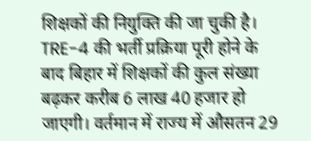शिक्षकों की नियुक्ति की जा चुकी है। TRE-4 की भर्ती प्रक्रिया पूरी होने के बाद बिहार में शिक्षकों की कुल संख्या बढ़कर करीब 6 लाख 40 हजार हो जाएगी। वर्तमान में राज्य में औसतन 29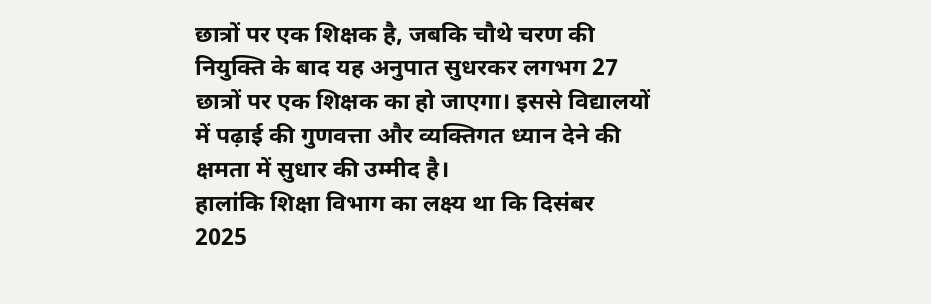छात्रों पर एक शिक्षक है, जबकि चौथे चरण की नियुक्ति के बाद यह अनुपात सुधरकर लगभग 27 छात्रों पर एक शिक्षक का हो जाएगा। इससे विद्यालयों में पढ़ाई की गुणवत्ता और व्यक्तिगत ध्यान देने की क्षमता में सुधार की उम्मीद है।
हालांकि शिक्षा विभाग का लक्ष्य था कि दिसंबर 2025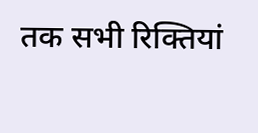तक सभी रिक्तियां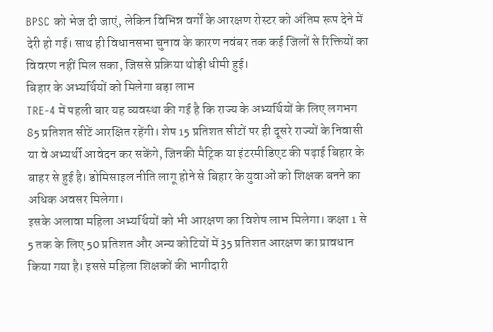BPSC को भेज दी जाएं, लेकिन विभिन्न वर्गों के आरक्षण रोस्टर को अंतिम रूप देने में देरी हो गई। साथ ही विधानसभा चुनाव के कारण नवंबर तक कई जिलों से रिक्तियों का विवरण नहीं मिल सका, जिससे प्रक्रिया थोड़ी धीमी हुई।
बिहार के अभ्यर्थियों को मिलेगा बड़ा लाभ
TRE-4 में पहली बार यह व्यवस्था की गई है कि राज्य के अभ्यर्थियों के लिए लगभग 85 प्रतिशत सीटें आरक्षित रहेंगी। शेष 15 प्रतिशत सीटों पर ही दूसरे राज्यों के निवासी या वे अभ्यर्थी आवेदन कर सकेंगे, जिनकी मैट्रिक या इंटरमीडिएट की पढ़ाई बिहार के बाहर से हुई है। डोमिसाइल नीति लागू होने से बिहार के युवाओं को शिक्षक बनने का अधिक अवसर मिलेगा।
इसके अलावा महिला अभ्यर्थियों को भी आरक्षण का विशेष लाभ मिलेगा। कक्षा 1 से 5 तक के लिए 50 प्रतिशत और अन्य कोटियों में 35 प्रतिशत आरक्षण का प्रावधान किया गया है। इससे महिला शिक्षकों की भागीदारी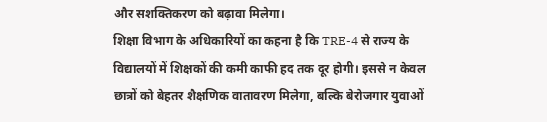और सशक्तिकरण को बढ़ावा मिलेगा।
शिक्षा विभाग के अधिकारियों का कहना है कि TRE-4 से राज्य के विद्यालयों में शिक्षकों की कमी काफी हद तक दूर होगी। इससे न केवल छात्रों को बेहतर शैक्षणिक वातावरण मिलेगा, बल्कि बेरोजगार युवाओं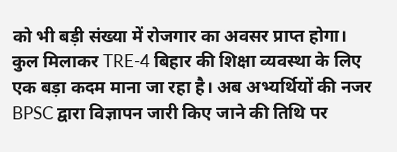को भी बड़ी संख्या में रोजगार का अवसर प्राप्त होगा।
कुल मिलाकर TRE-4 बिहार की शिक्षा व्यवस्था के लिए एक बड़ा कदम माना जा रहा है। अब अभ्यर्थियों की नजर BPSC द्वारा विज्ञापन जारी किए जाने की तिथि पर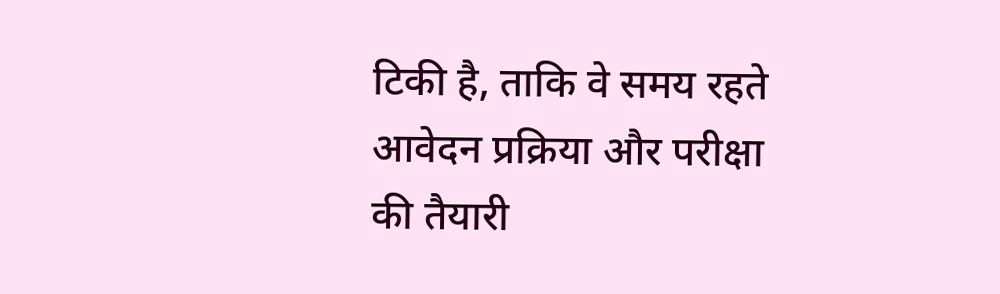टिकी है, ताकि वे समय रहते आवेदन प्रक्रिया और परीक्षा की तैयारी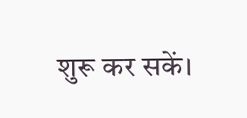शुरू कर सकें।